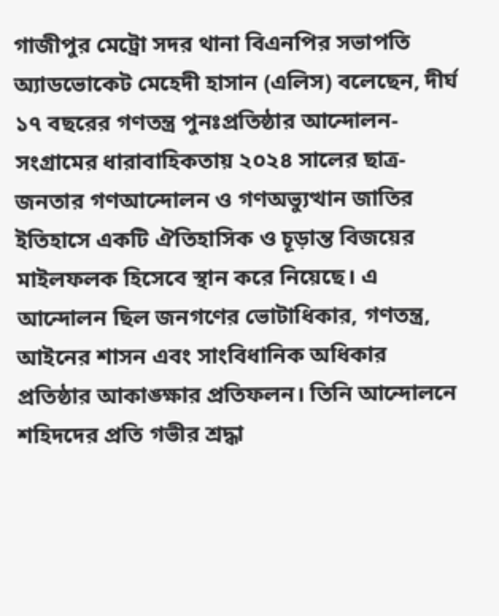গাজীপুর মেট্রো সদর থানা বিএনপির সভাপতি অ্যাডভোকেট মেহেদী হাসান (এলিস) বলেছেন, দীর্ঘ ১৭ বছরের গণতন্ত্র পুনঃপ্রতিষ্ঠার আন্দোলন-সংগ্রামের ধারাবাহিকতায় ২০২৪ সালের ছাত্র-জনতার গণআন্দোলন ও গণঅভ্যুত্থান জাতির ইতিহাসে একটি ঐতিহাসিক ও চূড়ান্ত বিজয়ের মাইলফলক হিসেবে স্থান করে নিয়েছে। এ আন্দোলন ছিল জনগণের ভোটাধিকার, গণতন্ত্র, আইনের শাসন এবং সাংবিধানিক অধিকার প্রতিষ্ঠার আকাঙ্ক্ষার প্রতিফলন। তিনি আন্দোলনে শহিদদের প্রতি গভীর শ্রদ্ধা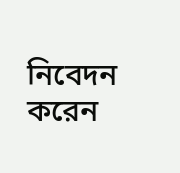নিবেদন করেন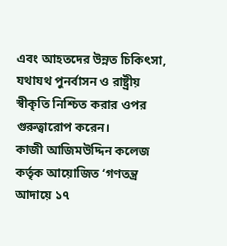এবং আহতদের উন্নত চিকিৎসা, যথাযথ পুনর্বাসন ও রাষ্ট্রীয় স্বীকৃতি নিশ্চিত করার ওপর গুরুত্বারোপ করেন।
কাজী আজিমউদ্দিন কলেজ কর্তৃক আয়োজিত ‘গণতন্ত্র আদায়ে ১৭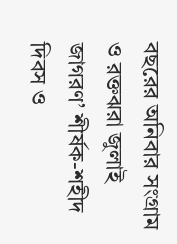বছরের অনিবার সংগ্রাম ও রক্তঝরা জুলাই জাগরণ’ শীর্ষক-শহীদ দিবস ও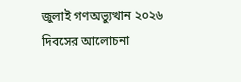জুলাই গণঅভ্যুত্থান ২০২৬ দিবসের আলোচনা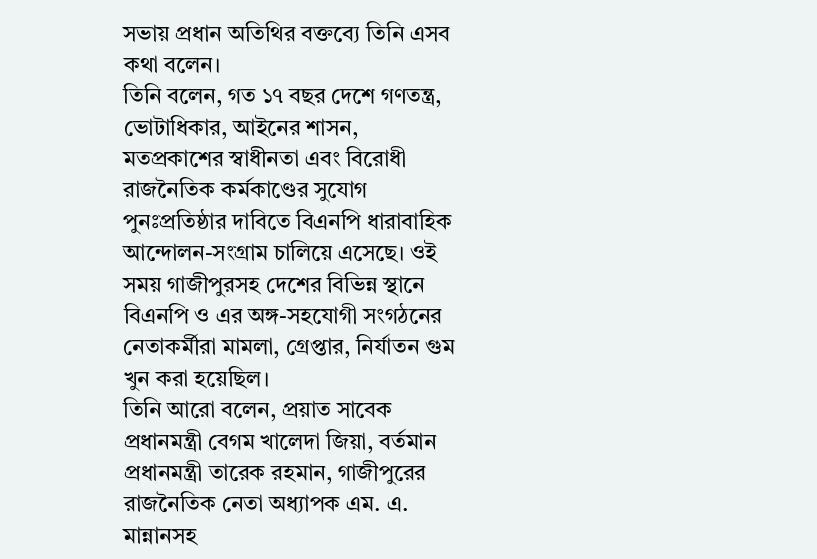সভায় প্রধান অতিথির বক্তব্যে তিনি এসব কথা বলেন।
তিনি বলেন, গত ১৭ বছর দেশে গণতন্ত্র, ভোটাধিকার, আইনের শাসন, মতপ্রকাশের স্বাধীনতা এবং বিরোধী রাজনৈতিক কর্মকাণ্ডের সুযোগ পুনঃপ্রতিষ্ঠার দাবিতে বিএনপি ধারাবাহিক আন্দোলন-সংগ্রাম চালিয়ে এসেছে। ওই সময় গাজীপুরসহ দেশের বিভিন্ন স্থানে বিএনপি ও এর অঙ্গ-সহযোগী সংগঠনের নেতাকর্মীরা মামলা, গ্রেপ্তার, নির্যাতন গুম খুন করা হয়েছিল।
তিনি আরো বলেন, প্রয়াত সাবেক প্রধানমন্ত্রী বেগম খালেদা জিয়া, বর্তমান প্রধানমন্ত্রী তারেক রহমান, গাজীপুরের রাজনৈতিক নেতা অধ্যাপক এম. এ. মান্নানসহ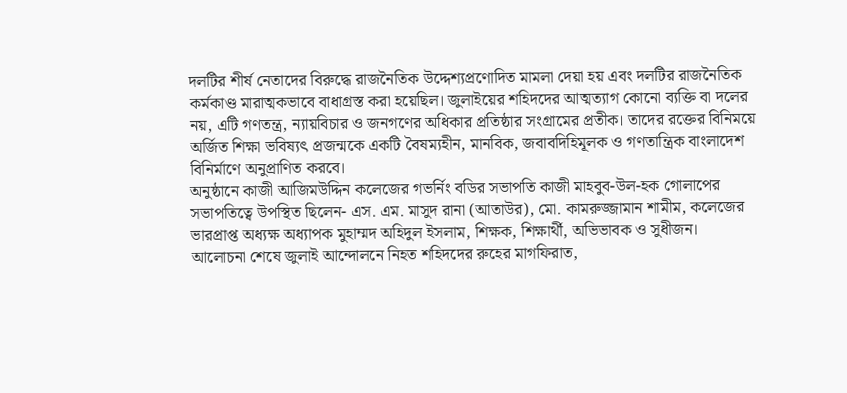দলটির শীর্ষ নেতাদের বিরুদ্ধে রাজনৈতিক উদ্দেশ্যপ্রণোদিত মামলা দেয়া হয় এবং দলটির রাজনৈতিক কর্মকাণ্ড মারাত্মকভাবে বাধাগ্রস্ত করা হয়েছিল। জুলাইয়ের শহিদদের আত্মত্যাগ কোনো ব্যক্তি বা দলের নয়, এটি গণতন্ত্র, ন্যায়বিচার ও জনগণের অধিকার প্রতিষ্ঠার সংগ্রামের প্রতীক। তাদের রক্তের বিনিময়ে অর্জিত শিক্ষা ভবিষ্যৎ প্রজন্মকে একটি বৈষম্যহীন, মানবিক, জবাবদিহিমূলক ও গণতান্ত্রিক বাংলাদেশ বিনির্মাণে অনুপ্রাণিত করবে।
অনুষ্ঠানে কাজী আজিমউদ্দিন কলেজের গভর্নিং বডির সভাপতি কাজী মাহবুব-উল-হক গোলাপের সভাপতিত্বে উপস্থিত ছিলেন- এস. এম. মাসুদ রানা (আতাউর), মো. কামরুজ্জামান শামীম, কলেজের ভারপ্রাপ্ত অধ্যক্ষ অধ্যাপক মুহাম্মদ অহিদুল ইসলাম, শিক্ষক, শিক্ষার্থী, অভিভাবক ও সুধীজন।
আলোচনা শেষে জুলাই আন্দোলনে নিহত শহিদদের রুহের মাগফিরাত,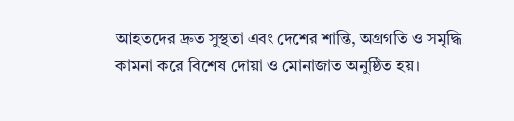আহতদের দ্রুত সুস্থতা এবং দেশের শান্তি, অগ্রগতি ও সমৃদ্ধি কামনা করে বিশেষ দোয়া ও মোনাজাত অনুষ্ঠিত হয়।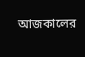আজকালের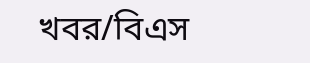খবর/বিএস